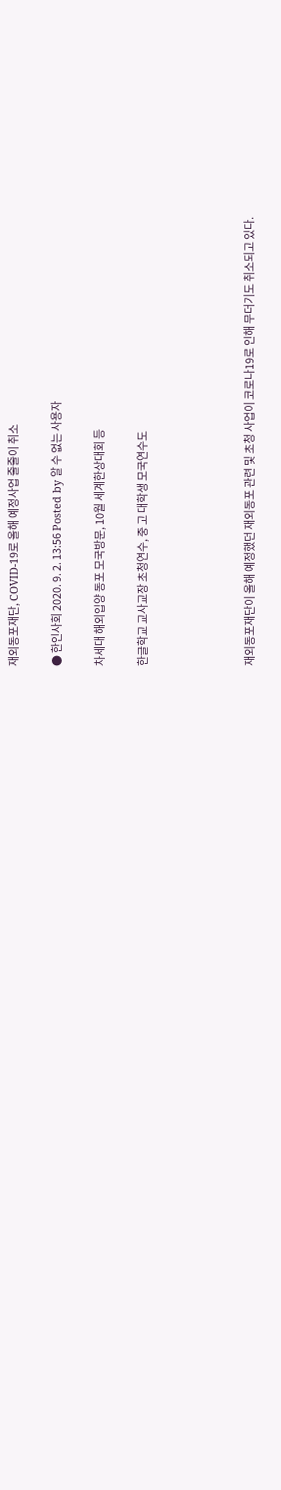재외동포재단, COVID-19로 올해 예정사업 줄줄이 취소

● 한인사회 2020. 9. 2. 13:56 Posted by 알 수 없는 사용자

차세대 해외입양 동포 모국방문, 10월 세계한상대회 등

한글학교 교사교장 초청연수, 중 고 대학생 모국연수도




재외동포재단이 올해 예정했던 재외동포 관련 및 초청 사업이 코로나19로 인해 무더기도 취소되고 있다.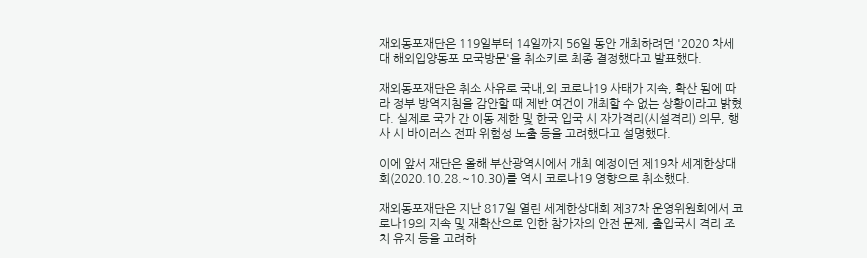재외동포재단은 119일부터 14일까지 56일 동안 개최하려던 '2020 차세대 해외입양동포 모국방문'을 취소키로 최종 결정했다고 발표했다.

재외동포재단은 취소 사유로 국내,외 코로나19 사태가 지속, 확산 됨에 따라 정부 방역지침을 감안할 때 제반 여건이 개최할 수 없는 상황이라고 밝혔다. 실제로 국가 간 이동 제한 및 한국 입국 시 자가격리(시설격리) 의무, 행사 시 바이러스 전파 위험성 노출 등을 고려했다고 설명했다.

이에 앞서 재단은 올해 부산광역시에서 개최 예정이던 제19차 세계한상대회(2020.10.28.~10.30)를 역시 코로나19 영향으로 취소했다.

재외동포재단은 지난 817일 열린 세계한상대회 제37차 운영위원회에서 코로나19의 지속 및 재확산으로 인한 참가자의 안전 문제, 출입국시 격리 조치 유지 등을 고려하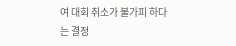여 대회 취소가 불가피 하다는 결정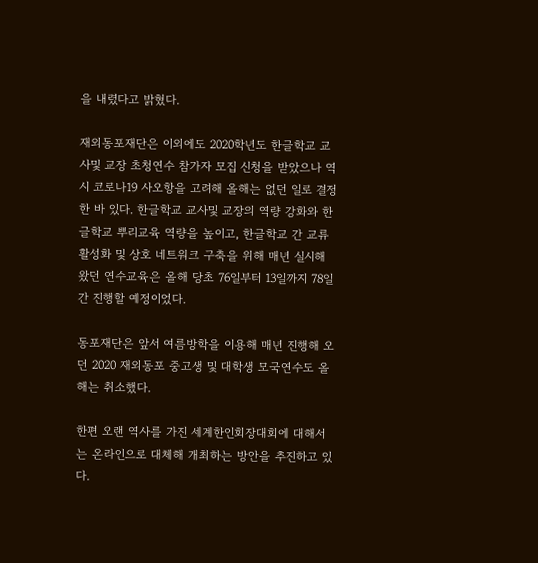을 내렸다고 밝혔다.

재외동포재단은 이외에도 2020학년도 한글학교 교사및 교장 초청연수 참가자 모집 신청을 받았으나 역시 코로나19 사오항을 고려해 올해는 없던 일로 결정한 바 있다. 한글학교 교사및 교장의 역량 강화와 한글학교 뿌리교육 역량을 높이고, 한글학교 간 교류 활성화 및 상호 네트워크 구축을 위해 매년 실시해 왔던 연수교육은 올해 당초 76일부터 13일까지 78일간 진행할 예정이었다.

동포재단은 앞서 여름방학을 이용해 매년 진행해 오던 2020 재외동포 중고생 및 대학생 모국연수도 올해는 취소했다.

한편 오랜 역사를 가진 세계한인회장대회에 대해서는 온라인으로 대체해 개최하는 방안을 추진하고 있다.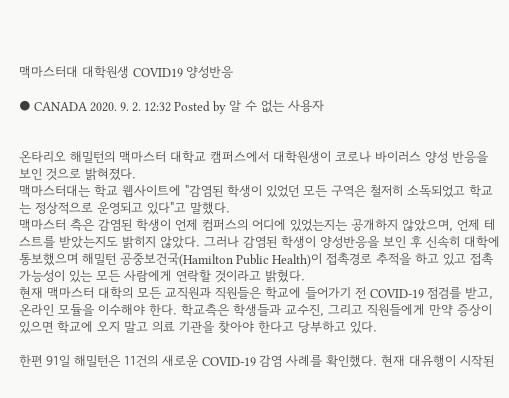맥마스터대 대학원생 COVID19 양성반응

● CANADA 2020. 9. 2. 12:32 Posted by 알 수 없는 사용자


온타리오 해밀턴의 맥마스터 대학교 캠퍼스에서 대학원생이 코로나 바이러스 양성 반응을 보인 것으로 밝혀졌다.
맥마스터대는 학교 웹사이트에 "감염된 학생이 있었던 모든 구역은 철저히 소독되었고 학교는 정상적으로 운영되고 있다"고 말했다.
맥마스터 측은 감염된 학생이 언제 컴퍼스의 어디에 있었는지는 공개하지 않았으며, 언제 테스트를 받았는지도 밝히지 않았다. 그러나 감염된 학생이 양성반응을 보인 후 신속히 대학에 통보했으며 해밀턴 공중보건국(Hamilton Public Health)이 접촉경로 추적을 하고 있고 접촉 가능성이 있는 모든 사람에게 연락할 것이라고 밝혔다.
현재 맥마스터 대학의 모든 교직원과 직원들은 학교에 들어가기 전 COVID-19 점검를 받고, 온라인 모듈을 이수해야 한다. 학교측은 학생들과 교수진, 그리고 직원들에게 만약 증상이 있으면 학교에 오지 말고 의료 기관을 찾아야 한다고 당부하고 있다.

한편 91일 해밀턴은 11건의 새로운 COVID-19 감염 사례를 확인했다. 현재 대유행이 시작된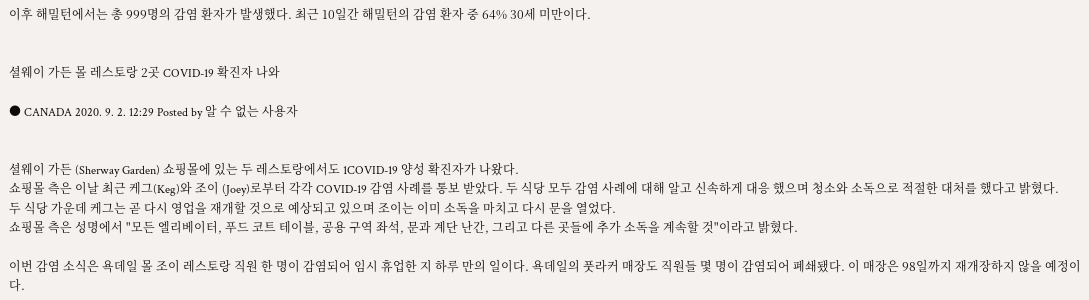이후 해밀턴에서는 총 999명의 감염 환자가 발생했다. 최근 10일간 해밀턴의 감염 환자 중 64% 30세 미만이다.


셜웨이 가든 몰 레스토랑 2곳 COVID-19 확진자 나와

● CANADA 2020. 9. 2. 12:29 Posted by 알 수 없는 사용자


셜웨이 가든 (Sherway Garden) 쇼핑몰에 있는 두 레스토랑에서도 1COVID-19 양성 확진자가 나왔다.
쇼핑몰 측은 이날 최근 케그(Keg)와 조이 (Joey)로부터 각각 COVID-19 감염 사례를 통보 받았다. 두 식당 모두 감염 사례에 대해 알고 신속하게 대응 했으며 청소와 소독으로 적절한 대처를 했다고 밝혔다.
두 식당 가운데 케그는 곧 다시 영업을 재개할 것으로 예상되고 있으며 조이는 이미 소독을 마치고 다시 문을 열었다.
쇼핑몰 측은 성명에서 "모든 엘리베이터, 푸드 코트 테이블, 공용 구역 좌석, 문과 계단 난간, 그리고 다른 곳들에 추가 소독을 계속할 것"이라고 밝혔다.

이번 감염 소식은 욕데일 몰 조이 레스토랑 직원 한 명이 감염되어 임시 휴업한 지 하루 만의 일이다. 욕데일의 풋라커 매장도 직원들 몇 명이 감염되어 폐쇄됐다. 이 매장은 98일까지 재개장하지 않을 예정이다.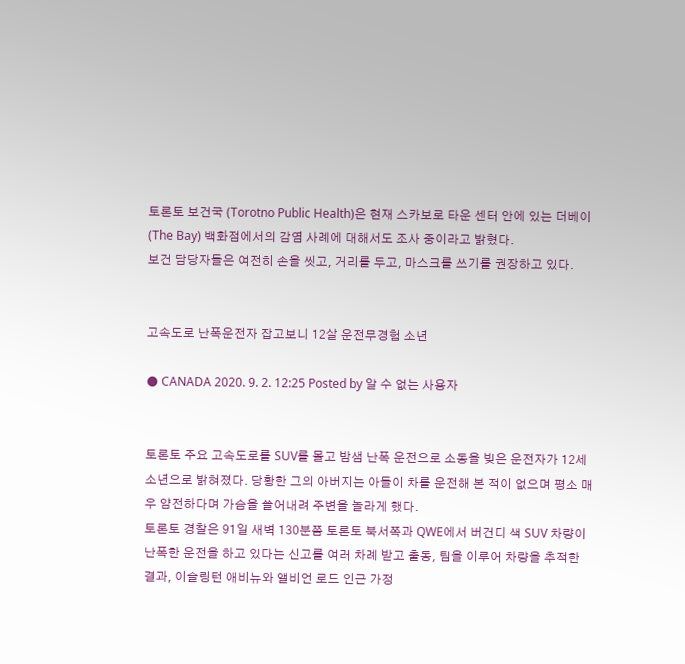토론토 보건국 (Torotno Public Health)은 현재 스카보로 타운 센터 안에 있는 더베이(The Bay) 백화점에서의 감염 사례에 대해서도 조사 중이라고 밝혔다.
보건 담당자들은 여전히 손을 씻고, 거리를 두고, 마스크를 쓰기를 권장하고 있다.


고속도로 난폭운전자 잡고보니 12살 운전무경험 소년

● CANADA 2020. 9. 2. 12:25 Posted by 알 수 없는 사용자


토론토 주요 고속도로를 SUV를 몰고 밤샘 난폭 운전으로 소동을 빚은 운전자가 12세 소년으로 밝혀졌다. 당황한 그의 아버지는 아들이 차를 운전해 본 적이 없으며 평소 매우 얌전하다며 가슴을 쓸어내려 주변을 놀라게 했다.
토론토 경찰은 91일 새벽 130분쯤 토론토 북서쪽과 QWE에서 버건디 색 SUV 차량이 난폭한 운전을 하고 있다는 신고를 여러 차례 받고 출동, 팀을 이루어 차량을 추적한 결과, 이슬링턴 애비뉴와 앨비언 로드 인근 가정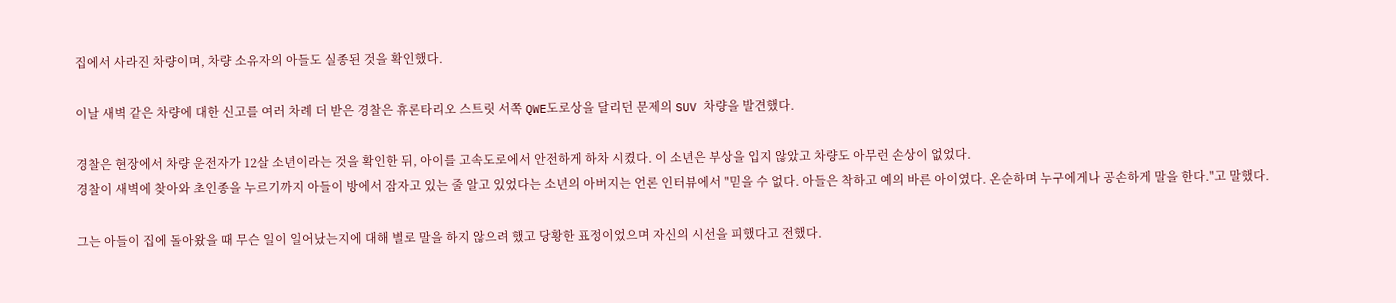집에서 사라진 차량이며, 차량 소유자의 아들도 실종된 것을 확인했다.

이날 새벽 같은 차량에 대한 신고를 여러 차례 더 받은 경찰은 휴론타리오 스트릿 서쪽 QWE도로상을 달리던 문제의 SUV 차량을 발견했다.

경찰은 현장에서 차량 운전자가 12살 소년이라는 것을 확인한 뒤, 아이를 고속도로에서 안전하게 하차 시켰다. 이 소년은 부상을 입지 않았고 차량도 아무런 손상이 없었다.
경찰이 새벽에 찾아와 초인종을 누르기까지 아들이 방에서 잠자고 있는 줄 알고 있었다는 소년의 아버지는 언론 인터뷰에서 "믿을 수 없다. 아들은 착하고 예의 바른 아이였다. 온순하며 누구에게나 공손하게 말을 한다."고 말했다.

그는 아들이 집에 돌아왔을 때 무슨 일이 일어났는지에 대해 별로 말을 하지 않으려 했고 당황한 표정이었으며 자신의 시선을 피했다고 전했다.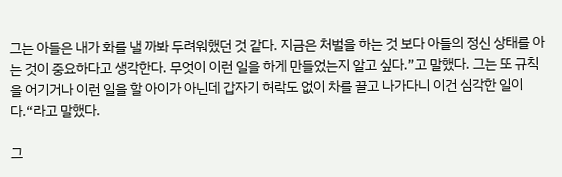그는 아들은 내가 화를 낼 까봐 두려워했던 것 같다. 지금은 처벌을 하는 것 보다 아들의 정신 상태를 아는 것이 중요하다고 생각한다. 무엇이 이런 일을 하게 만들었는지 알고 싶다.”고 말했다. 그는 또 규칙을 어기거나 이런 일을 할 아이가 아닌데 갑자기 허락도 없이 차를 끌고 나가다니 이건 심각한 일이다.“라고 말했다.

그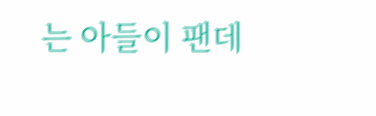는 아들이 팬데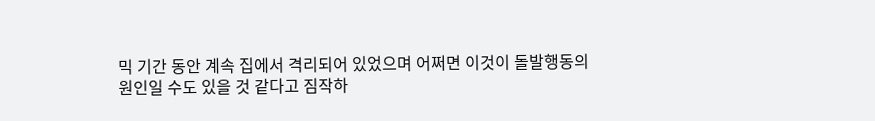믹 기간 동안 계속 집에서 격리되어 있었으며 어쩌면 이것이 돌발행동의 원인일 수도 있을 것 같다고 짐작하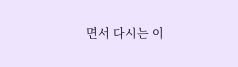면서 다시는 이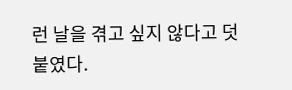런 날을 겪고 싶지 않다고 덧붙였다.